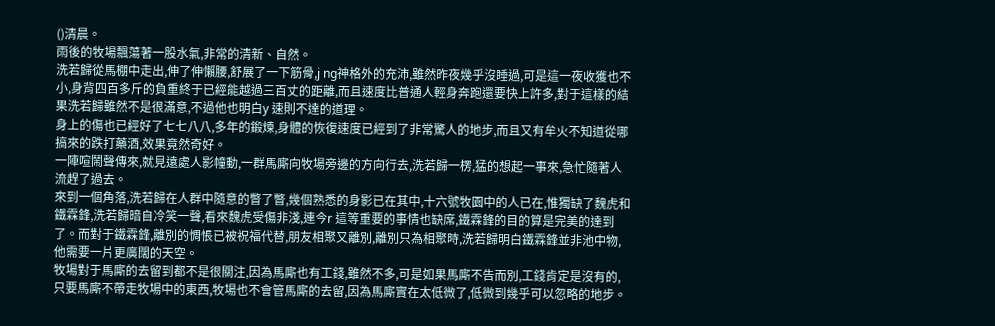()清晨。
雨後的牧場飄蕩著一股水氣,非常的清新、自然。
洗若歸從馬棚中走出,伸了伸懶腰,舒展了一下筋骨,j ng神格外的充沛,雖然昨夜幾乎沒睡過,可是這一夜收獲也不小,身背四百多斤的負重終于已經能越過三百丈的距離,而且速度比普通人輕身奔跑還要快上許多,對于這樣的結果洗若歸雖然不是很滿意,不過他也明白y 速則不達的道理。
身上的傷也已經好了七七八八,多年的鍛煉,身體的恢復速度已經到了非常驚人的地步,而且又有牟火不知道從哪搞來的跌打藥酒,效果竟然奇好。
一陣喧鬧聲傳來,就見遠處人影幢動,一群馬廝向牧場旁邊的方向行去,洗若歸一楞,猛的想起一事來,急忙隨著人流趕了過去。
來到一個角落,洗若歸在人群中隨意的瞥了瞥,幾個熟悉的身影已在其中,十六號牧園中的人已在,惟獨缺了魏虎和鐵霖鋒,洗若歸暗自冷笑一聲,看來魏虎受傷非淺,連今r 這等重要的事情也缺席,鐵霖鋒的目的算是完美的達到了。而對于鐵霖鋒,離別的惆悵已被祝福代替,朋友相聚又離別,離別只為相聚時,洗若歸明白鐵霖鋒並非池中物,他需要一片更廣闊的天空。
牧場對于馬廝的去留到都不是很關注,因為馬廝也有工錢,雖然不多,可是如果馬廝不告而別,工錢肯定是沒有的,只要馬廝不帶走牧場中的東西,牧場也不會管馬廝的去留,因為馬廝實在太低微了,低微到幾乎可以忽略的地步。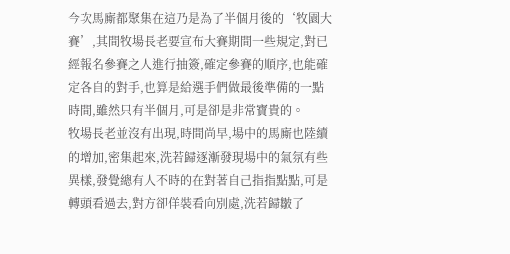今次馬廝都聚集在這乃是為了半個月後的‘牧園大賽’,其間牧場長老要宣布大賽期間一些規定,對已經報名參賽之人進行抽簽,確定參賽的順序,也能確定各自的對手,也算是給選手們做最後準備的一點時間,雖然只有半個月,可是卻是非常寶貴的。
牧場長老並沒有出現,時間尚早,場中的馬廝也陸續的增加,密集起來,洗若歸逐漸發現場中的氣氛有些異樣,發覺總有人不時的在對著自己指指點點,可是轉頭看過去,對方卻佯裝看向別處,洗若歸皺了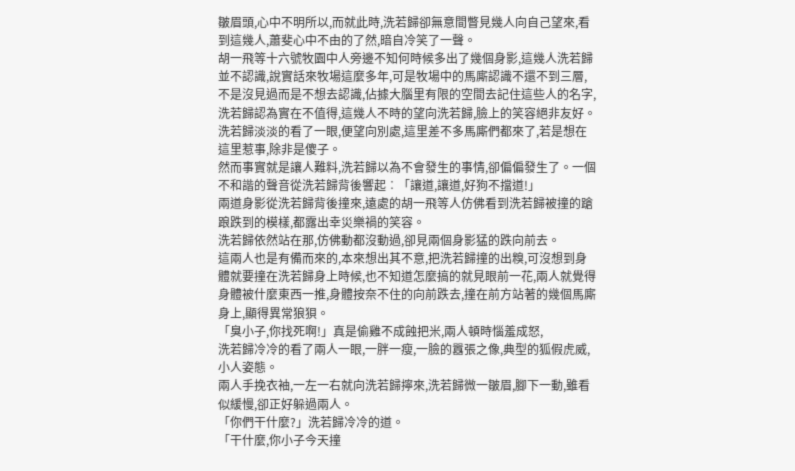皺眉頭,心中不明所以,而就此時,洗若歸卻無意間瞥見幾人向自己望來,看到這幾人,蕭斐心中不由的了然,暗自冷笑了一聲。
胡一飛等十六號牧園中人旁邊不知何時候多出了幾個身影,這幾人洗若歸並不認識,說實話來牧場這麼多年,可是牧場中的馬廝認識不還不到三層,不是沒見過而是不想去認識,佔據大腦里有限的空間去記住這些人的名字,洗若歸認為實在不值得,這幾人不時的望向洗若歸,臉上的笑容絕非友好。洗若歸淡淡的看了一眼,便望向別處,這里差不多馬廝們都來了,若是想在這里惹事,除非是傻子。
然而事實就是讓人難料,洗若歸以為不會發生的事情,卻偏偏發生了。一個不和諧的聲音從洗若歸背後響起︰「讓道,讓道,好狗不擋道!」
兩道身影從洗若歸背後撞來,遠處的胡一飛等人仿佛看到洗若歸被撞的蹌踉跌到的模樣,都露出幸災樂禍的笑容。
洗若歸依然站在那,仿佛動都沒動過,卻見兩個身影猛的跌向前去。
這兩人也是有備而來的,本來想出其不意,把洗若歸撞的出糗,可沒想到身體就要撞在洗若歸身上時候,也不知道怎麼搞的就見眼前一花,兩人就覺得身體被什麼東西一推,身體按奈不住的向前跌去,撞在前方站著的幾個馬廝身上,顯得異常狼狽。
「臭小子,你找死啊!」真是偷雞不成蝕把米,兩人頓時惱羞成怒,
洗若歸冷冷的看了兩人一眼,一胖一瘦,一臉的囂張之像,典型的狐假虎威,小人姿態。
兩人手挽衣袖,一左一右就向洗若歸擰來,洗若歸微一皺眉,腳下一動,雖看似緩慢,卻正好躲過兩人。
「你們干什麼?」洗若歸冷冷的道。
「干什麼,你小子今天撞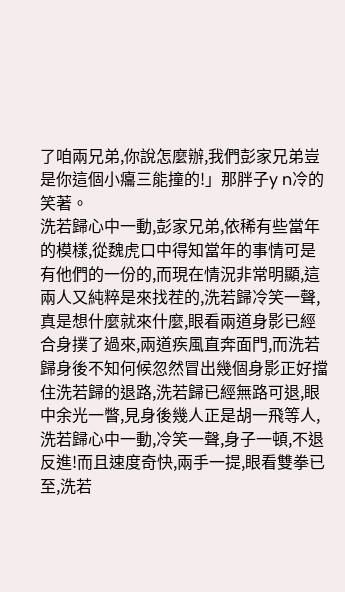了咱兩兄弟,你說怎麼辦,我們彭家兄弟豈是你這個小癟三能撞的!」那胖子y n冷的笑著。
洗若歸心中一動,彭家兄弟,依稀有些當年的模樣,從魏虎口中得知當年的事情可是有他們的一份的,而現在情況非常明顯,這兩人又純粹是來找茬的,洗若歸冷笑一聲,真是想什麼就來什麼,眼看兩道身影已經合身撲了過來,兩道疾風直奔面門,而洗若歸身後不知何候忽然冒出幾個身影正好擋住洗若歸的退路,洗若歸已經無路可退,眼中余光一瞥,見身後幾人正是胡一飛等人,洗若歸心中一動,冷笑一聲,身子一頓,不退反進!而且速度奇快,兩手一提,眼看雙拳已至,洗若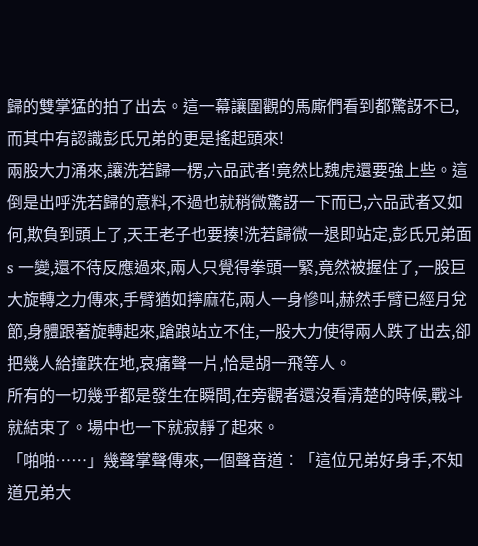歸的雙掌猛的拍了出去。這一幕讓圍觀的馬廝們看到都驚訝不已,而其中有認識彭氏兄弟的更是搖起頭來!
兩股大力涌來,讓洗若歸一楞,六品武者!竟然比魏虎還要強上些。這倒是出呼洗若歸的意料,不過也就稍微驚訝一下而已,六品武者又如何,欺負到頭上了,天王老子也要揍!洗若歸微一退即站定,彭氏兄弟面s 一變,還不待反應過來,兩人只覺得拳頭一緊,竟然被握住了,一股巨大旋轉之力傳來,手臂猶如擰麻花,兩人一身慘叫,赫然手臂已經月兌節,身體跟著旋轉起來,蹌踉站立不住,一股大力使得兩人跌了出去,卻把幾人給撞跌在地,哀痛聲一片,恰是胡一飛等人。
所有的一切幾乎都是發生在瞬間,在旁觀者還沒看清楚的時候,戰斗就結束了。場中也一下就寂靜了起來。
「啪啪……」幾聲掌聲傳來,一個聲音道︰「這位兄弟好身手,不知道兄弟大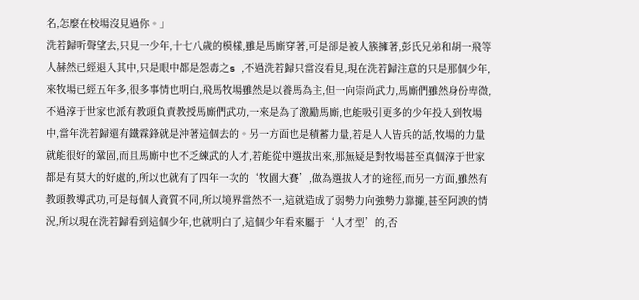名,怎麼在校場沒見過你。」
洗若歸听聲望去,只見一少年,十七八歲的模樣,雖是馬廝穿著,可是卻是被人簇擁著,彭氏兄弟和胡一飛等人赫然已經退入其中,只是眼中都是怨毒之s ,不過洗若歸只當沒看見,現在洗若歸注意的只是那個少年,來牧場已經五年多,很多事情也明白,飛馬牧場雖然是以養馬為主,但一向崇尚武力,馬廝們雖然身份卑微,不過淳于世家也派有教頭負責教授馬廝們武功,一來是為了激勵馬廝,也能吸引更多的少年投入到牧場中,當年洗若歸還有鐵霖鋒就是沖著這個去的。另一方面也是積蓄力量,若是人人皆兵的話,牧場的力量就能很好的鞏固,而且馬廝中也不乏練武的人才,若能從中選拔出來,那無疑是對牧場甚至真個淳于世家都是有莫大的好處的,所以也就有了四年一次的‘牧園大賽’,做為選拔人才的途徑,而另一方面,雖然有教頭教導武功,可是每個人資質不同,所以境界當然不一,這就造成了弱勢力向強勢力靠攏,甚至阿諛的情況,所以現在洗若歸看到這個少年,也就明白了,這個少年看來屬于‘人才型’的,否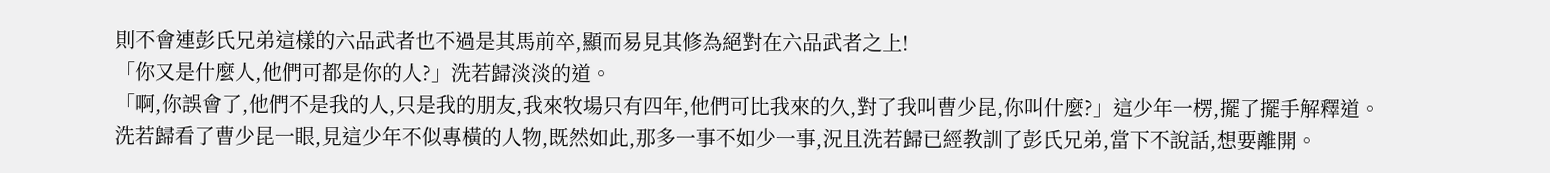則不會連彭氏兄弟這樣的六品武者也不過是其馬前卒,顯而易見其修為絕對在六品武者之上!
「你又是什麼人,他們可都是你的人?」洗若歸淡淡的道。
「啊,你誤會了,他們不是我的人,只是我的朋友,我來牧場只有四年,他們可比我來的久,對了我叫曹少昆,你叫什麼?」這少年一楞,擺了擺手解釋道。
洗若歸看了曹少昆一眼,見這少年不似專橫的人物,既然如此,那多一事不如少一事,況且洗若歸已經教訓了彭氏兄弟,當下不說話,想要離開。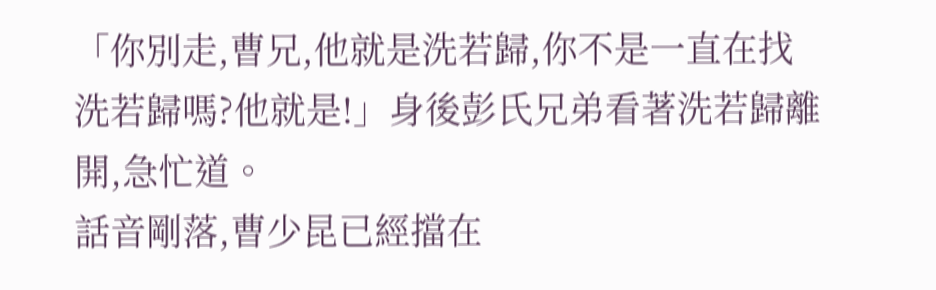「你別走,曹兄,他就是洗若歸,你不是一直在找洗若歸嗎?他就是!」身後彭氏兄弟看著洗若歸離開,急忙道。
話音剛落,曹少昆已經擋在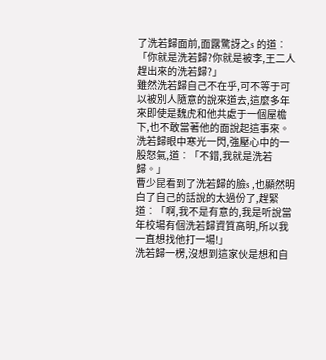了洗若歸面前,面露驚訝之s 的道︰「你就是洗若歸?你就是被李,王二人趕出來的洗若歸?」
雖然洗若歸自己不在乎,可不等于可以被別人隨意的說來道去,這麼多年來即使是魏虎和他共處于一個屋檐下,也不敢當著他的面說起這事來。洗若歸眼中寒光一閃,強壓心中的一股怒氣,道︰「不錯,我就是洗若歸。」
曹少昆看到了洗若歸的臉s ,也顯然明白了自己的話說的太過份了,趕緊道︰「啊,我不是有意的,我是听說當年校場有個洗若歸資質高明,所以我一直想找他打一場!」
洗若歸一楞,沒想到這家伙是想和自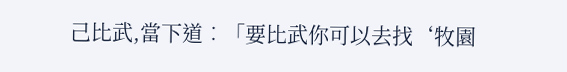己比武,當下道︰「要比武你可以去找‘牧園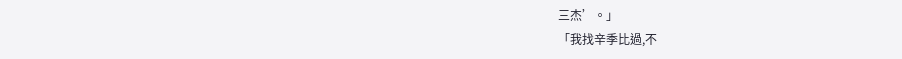三杰’。」
「我找辛季比過,不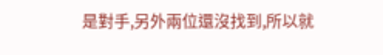是對手,另外兩位還沒找到,所以就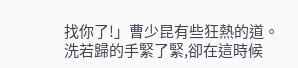找你了!」曹少昆有些狂熱的道。
洗若歸的手緊了緊,卻在這時候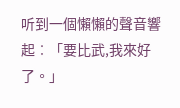听到一個懶懶的聲音響起︰「要比武,我來好了。」